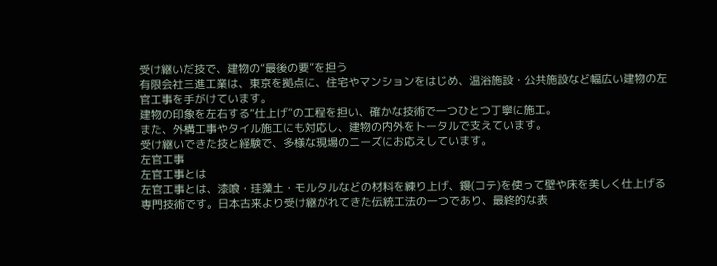受け継いだ技で、建物の“最後の要”を担う
有限会社三進工業は、東京を拠点に、住宅やマンションをはじめ、温浴施設・公共施設など幅広い建物の左官工事を手がけています。
建物の印象を左右する“仕上げ”の工程を担い、確かな技術で一つひとつ丁寧に施工。
また、外構工事やタイル施工にも対応し、建物の内外をトータルで支えています。
受け継いできた技と経験で、多様な現場のニーズにお応えしています。
左官工事
左官工事とは
左官工事とは、漆喰・珪藻土・モルタルなどの材料を練り上げ、鏝(コテ)を使って壁や床を美しく仕上げる専門技術です。日本古来より受け継がれてきた伝統工法の一つであり、最終的な表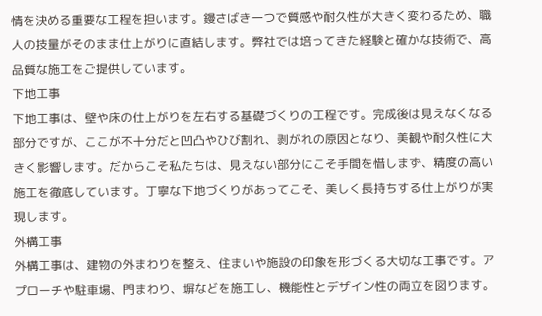情を決める重要な工程を担います。鏝さばき一つで質感や耐久性が大きく変わるため、職人の技量がそのまま仕上がりに直結します。弊社では培ってきた経験と確かな技術で、高品質な施工をご提供しています。
下地工事
下地工事は、壁や床の仕上がりを左右する基礎づくりの工程です。完成後は見えなくなる部分ですが、ここが不十分だと凹凸やひび割れ、剥がれの原因となり、美観や耐久性に大きく影響します。だからこそ私たちは、見えない部分にこそ手間を惜しまず、精度の高い施工を徹底しています。丁寧な下地づくりがあってこそ、美しく長持ちする仕上がりが実現します。
外構工事
外構工事は、建物の外まわりを整え、住まいや施設の印象を形づくる大切な工事です。アプローチや駐車場、門まわり、塀などを施工し、機能性とデザイン性の両立を図ります。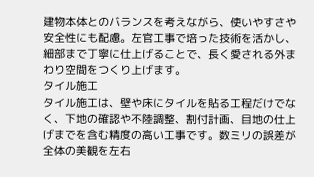建物本体とのバランスを考えながら、使いやすさや安全性にも配慮。左官工事で培った技術を活かし、細部まで丁寧に仕上げることで、長く愛される外まわり空間をつくり上げます。
タイル施工
タイル施工は、壁や床にタイルを貼る工程だけでなく、下地の確認や不陸調整、割付計画、目地の仕上げまでを含む精度の高い工事です。数ミリの誤差が全体の美観を左右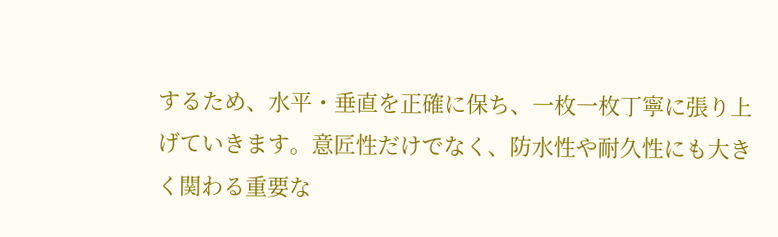するため、水平・垂直を正確に保ち、一枚一枚丁寧に張り上げていきます。意匠性だけでなく、防水性や耐久性にも大きく関わる重要な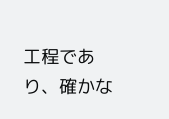工程であり、確かな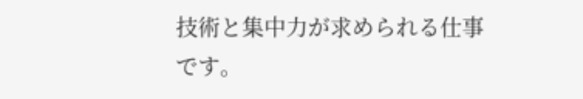技術と集中力が求められる仕事です。